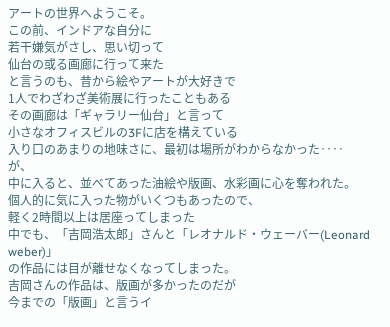アートの世界へようこそ。
この前、インドアな自分に
若干嫌気がさし、思い切って
仙台の或る画廊に行って来た
と言うのも、昔から絵やアートが大好きで
1人でわざわざ美術展に行ったこともある
その画廊は「ギャラリー仙台」と言って
小さなオフィスビルの3Fに店を構えている
入り口のあまりの地味さに、最初は場所がわからなかった‥‥
が、
中に入ると、並べてあった油絵や版画、水彩画に心を奪われた。
個人的に気に入った物がいくつもあったので、
軽く2時間以上は居座ってしまった
中でも、「吉岡浩太郎」さんと「レオナルド・ウェーバー(Leonard weber)」
の作品には目が離せなくなってしまった。
吉岡さんの作品は、版画が多かったのだが
今までの「版画」と言うイ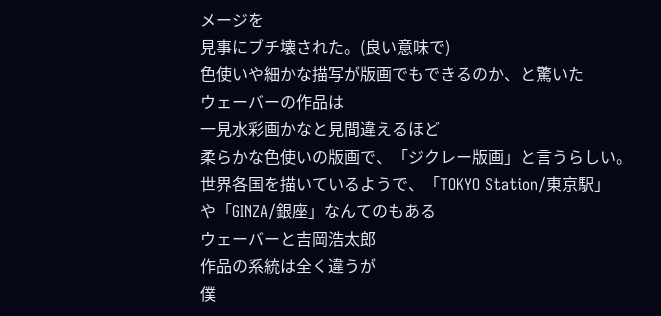メージを
見事にブチ壊された。(良い意味で)
色使いや細かな描写が版画でもできるのか、と驚いた
ウェーバーの作品は
一見水彩画かなと見間違えるほど
柔らかな色使いの版画で、「ジクレー版画」と言うらしい。
世界各国を描いているようで、「TOKYO Station/東京駅」
や「GINZA/銀座」なんてのもある
ウェーバーと吉岡浩太郎
作品の系統は全く違うが
僕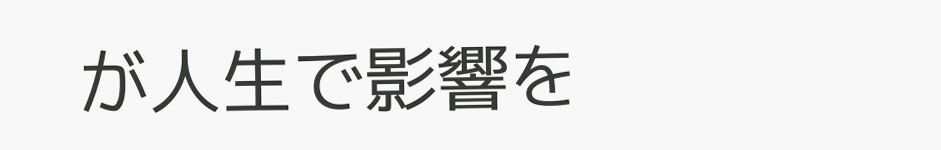が人生で影響を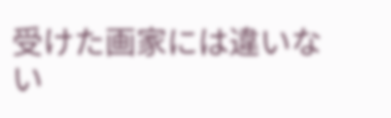受けた画家には違いない